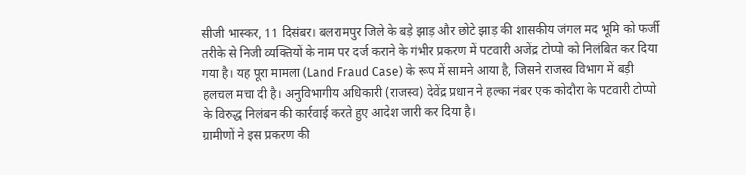सीजी भास्कर, 11 दिसंबर। बलरामपुर जिले के बड़े झाड़ और छोटे झाड़ की शासकीय जंगल मद भूमि को फर्जी तरीके से निजी व्यक्तियों के नाम पर दर्ज कराने के गंभीर प्रकरण में पटवारी अजेंद्र टोप्पो को निलंबित कर दिया गया है। यह पूरा मामला (Land Fraud Case) के रूप में सामने आया है, जिसने राजस्व विभाग में बड़ी हलचल मचा दी है। अनुविभागीय अधिकारी (राजस्व) देवेंद्र प्रधान ने हल्का नंबर एक कोदौरा के पटवारी टोप्पो के विरुद्ध निलंबन की कार्रवाई करते हुए आदेश जारी कर दिया है।
ग्रामीणों ने इस प्रकरण की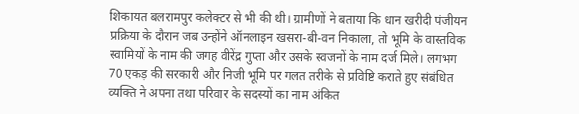शिकायत बलरामपुर कलेक्टर से भी की थी। ग्रामीणों ने बताया कि धान खरीदी पंजीयन प्रक्रिया के दौरान जब उन्होंने ऑनलाइन खसरा-बी-वन निकाला, तो भूमि के वास्तविक स्वामियों के नाम की जगह वीरेंद्र गुप्ता और उसके स्वजनों के नाम दर्ज मिले। लगभग 70 एकड़ की सरकारी और निजी भूमि पर गलत तरीके से प्रविष्टि कराते हुए संबंधित व्यक्ति ने अपना तथा परिवार के सदस्यों का नाम अंकित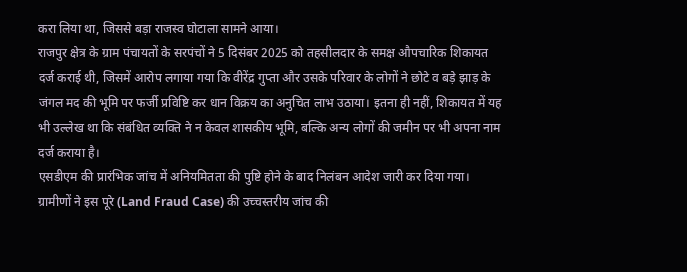करा लिया था, जिससे बड़ा राजस्व घोटाला सामने आया।
राजपुर क्षेत्र के ग्राम पंचायतों के सरपंचों ने 5 दिसंबर 2025 को तहसीलदार के समक्ष औपचारिक शिकायत दर्ज कराई थी, जिसमें आरोप लगाया गया कि वीरेंद्र गुप्ता और उसके परिवार के लोगों ने छोटे व बड़े झाड़ के जंगल मद की भूमि पर फर्जी प्रविष्टि कर धान विक्रय का अनुचित लाभ उठाया। इतना ही नहीं, शिकायत में यह भी उल्लेख था कि संबंधित व्यक्ति ने न केवल शासकीय भूमि, बल्कि अन्य लोगों की जमीन पर भी अपना नाम दर्ज कराया है।
एसडीएम की प्रारंभिक जांच में अनियमितता की पुष्टि होने के बाद निलंबन आदेश जारी कर दिया गया। ग्रामीणों ने इस पूरे (Land Fraud Case) की उच्चस्तरीय जांच की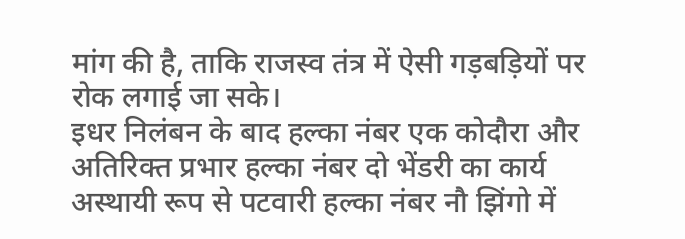मांग की है, ताकि राजस्व तंत्र में ऐसी गड़बड़ियों पर रोक लगाई जा सके।
इधर निलंबन के बाद हल्का नंबर एक कोदौरा और अतिरिक्त प्रभार हल्का नंबर दो भेंडरी का कार्य अस्थायी रूप से पटवारी हल्का नंबर नौ झिंगो में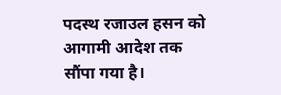पदस्थ रजाउल हसन को आगामी आदेश तक सौंपा गया है।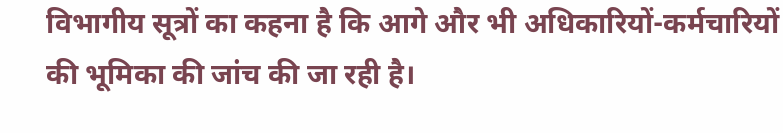विभागीय सूत्रों का कहना है कि आगे और भी अधिकारियों-कर्मचारियों की भूमिका की जांच की जा रही है।